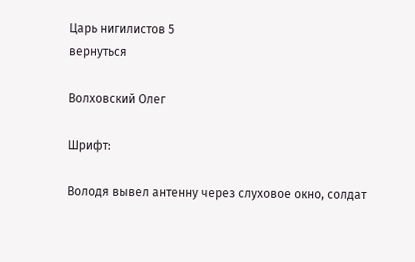Царь нигилистов 5
вернуться

Волховский Олег

Шрифт:

Володя вывел антенну через слуховое окно, солдат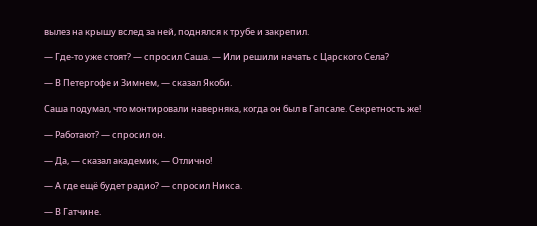вылез на крышу вслед за ней, поднялся к трубе и закрепил.

— Где-то уже стоят? — спросил Саша. — Или решили начать с Царского Села?

— В Петергофе и Зимнем, — сказал Якоби.

Саша подумал, что монтировали наверняка, когда он был в Гапсале. Секретность же!

— Работают? — спросил он.

— Да, — сказал академик, — Отлично!

— А где ещё будет радио? — спросил Никса.

— В Гатчине.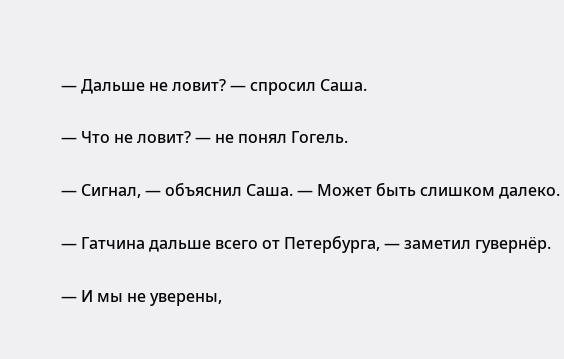— Дальше не ловит? — спросил Саша.

— Что не ловит? — не понял Гогель.

— Сигнал, — объяснил Саша. — Может быть слишком далеко.

— Гатчина дальше всего от Петербурга, — заметил гувернёр.

— И мы не уверены,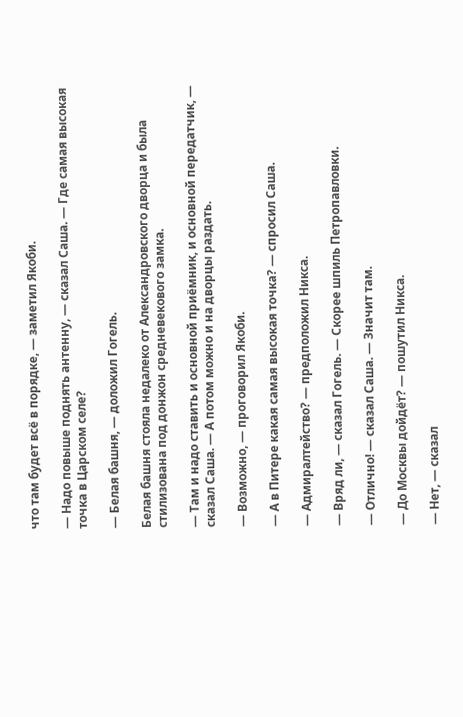что там будет всё в порядке, — заметил Якоби.

— Надо повыше поднять антенну, — сказал Саша. — Где самая высокая точка в Царском селе?

— Белая башня, — доложил Гогель.

Белая башня стояла недалеко от Александровского дворца и была стилизована под донжон средневекового замка.

— Там и надо ставить и основной приёмник, и основной передатчик, — сказал Саша. — А потом можно и на дворцы раздать.

— Возможно, — проговорил Якоби.

— А в Питере какая самая высокая точка? — спросил Саша.

— Адмиралтейство? — предположил Никса.

— Вряд ли, — сказал Гогель. — Скорее шпиль Петропавловки.

— Отлично! — сказал Саша. — Значит там.

— До Москвы дойдёт? — пошутил Никса.

— Нет, — сказал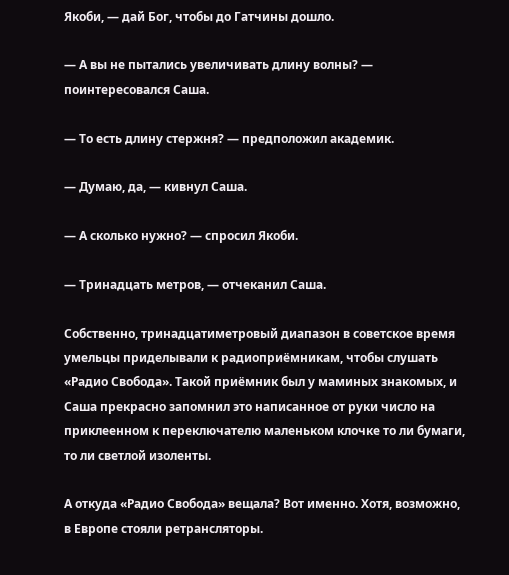Якоби, — дай Бог, чтобы до Гатчины дошло.

— А вы не пытались увеличивать длину волны? — поинтересовался Саша.

— То есть длину стержня? — предположил академик.

— Думаю, да, — кивнул Саша.

— А сколько нужно? — спросил Якоби.

— Тринадцать метров, — отчеканил Саша.

Собственно, тринадцатиметровый диапазон в советское время умельцы приделывали к радиоприёмникам, чтобы слушать «Радио Свобода». Такой приёмник был у маминых знакомых, и Саша прекрасно запомнил это написанное от руки число на приклеенном к переключателю маленьком клочке то ли бумаги, то ли светлой изоленты.

А откуда «Радио Свобода» вещала? Вот именно. Хотя, возможно, в Европе стояли ретрансляторы.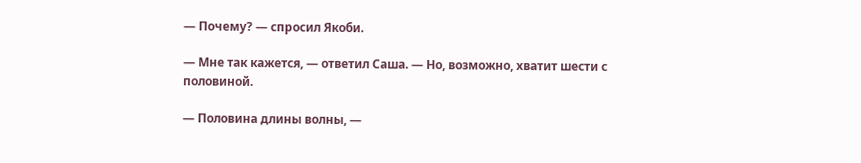— Почему? — спросил Якоби.

— Мне так кажется, — ответил Саша. — Но, возможно, хватит шести с половиной.

— Половина длины волны, —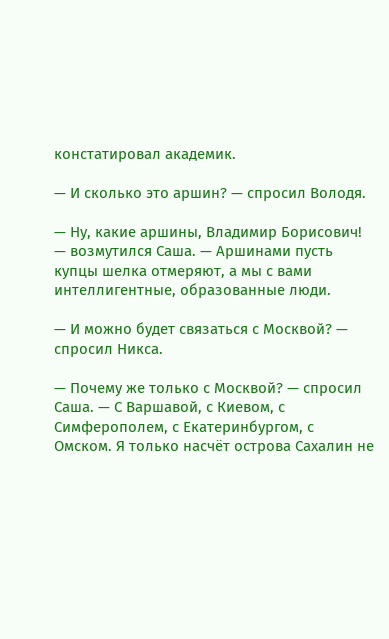констатировал академик.

— И сколько это аршин? — спросил Володя.

— Ну, какие аршины, Владимир Борисович! — возмутился Саша. — Аршинами пусть купцы шелка отмеряют, а мы с вами интеллигентные, образованные люди.

— И можно будет связаться с Москвой? — спросил Никса.

— Почему же только с Москвой? — спросил Саша. — С Варшавой, с Киевом, с Симферополем, с Екатеринбургом, с Омском. Я только насчёт острова Сахалин не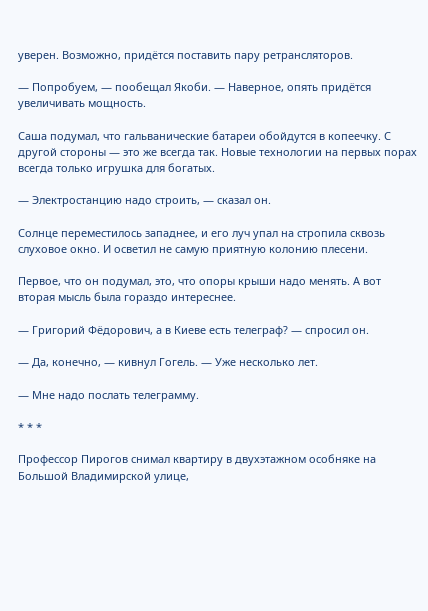уверен. Возможно, придётся поставить пару ретрансляторов.

— Попробуем, — пообещал Якоби. — Наверное, опять придётся увеличивать мощность.

Саша подумал, что гальванические батареи обойдутся в копеечку. С другой стороны — это же всегда так. Новые технологии на первых порах всегда только игрушка для богатых.

— Электростанцию надо строить, — сказал он.

Солнце переместилось западнее, и его луч упал на стропила сквозь слуховое окно. И осветил не самую приятную колонию плесени.

Первое, что он подумал, это, что опоры крыши надо менять. А вот вторая мысль была гораздо интереснее.

— Григорий Фёдорович, а в Киеве есть телеграф? — спросил он.

— Да, конечно, — кивнул Гогель. — Уже несколько лет.

— Мне надо послать телеграмму.

* * *

Профессор Пирогов снимал квартиру в двухэтажном особняке на Большой Владимирской улице,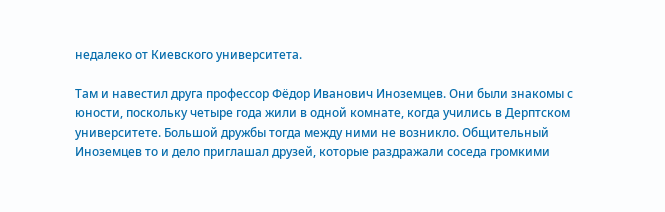недалеко от Киевского университета.

Там и навестил друга профессор Фёдор Иванович Иноземцев. Они были знакомы с юности, поскольку четыре года жили в одной комнате, когда учились в Дерптском университете. Большой дружбы тогда между ними не возникло. Общительный Иноземцев то и дело приглашал друзей, которые раздражали соседа громкими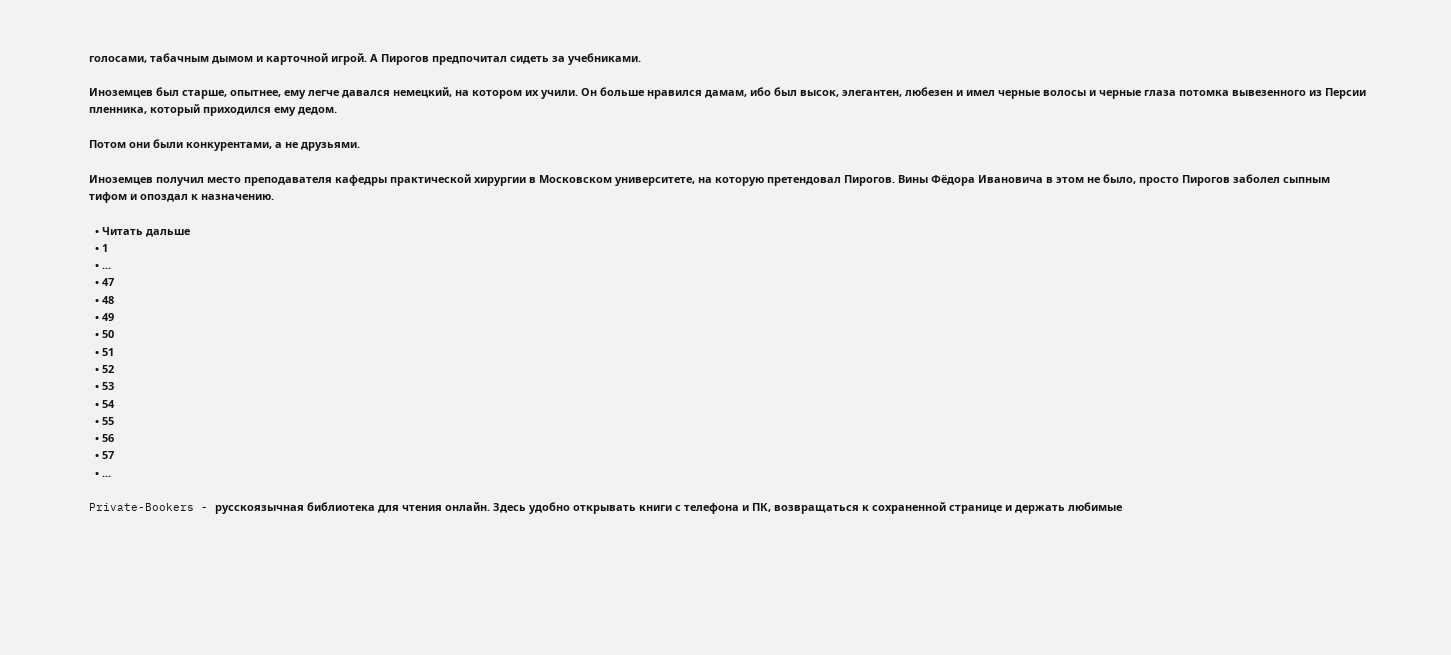голосами, табачным дымом и карточной игрой. А Пирогов предпочитал сидеть за учебниками.

Иноземцев был старше, опытнее, ему легче давался немецкий, на котором их учили. Он больше нравился дамам, ибо был высок, элегантен, любезен и имел черные волосы и черные глаза потомка вывезенного из Персии пленника, который приходился ему дедом.

Потом они были конкурентами, а не друзьями.

Иноземцев получил место преподавателя кафедры практической хирургии в Московском университете, на которую претендовал Пирогов. Вины Фёдора Ивановича в этом не было, просто Пирогов заболел сыпным тифом и опоздал к назначению.

  • Читать дальше
  • 1
  • ...
  • 47
  • 48
  • 49
  • 50
  • 51
  • 52
  • 53
  • 54
  • 55
  • 56
  • 57
  • ...

Private-Bookers - русскоязычная библиотека для чтения онлайн. Здесь удобно открывать книги с телефона и ПК, возвращаться к сохраненной странице и держать любимые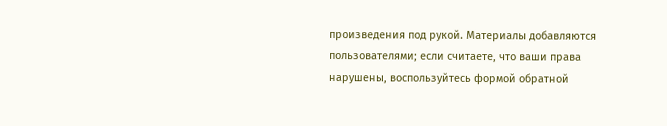произведения под рукой. Материалы добавляются пользователями; если считаете, что ваши права нарушены, воспользуйтесь формой обратной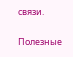связи.

Полезные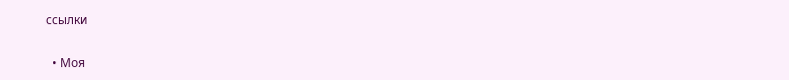ссылки

  • Моя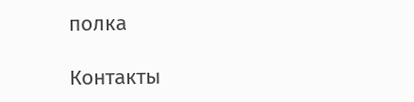полка

Контакты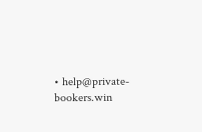• help@private-bookers.win